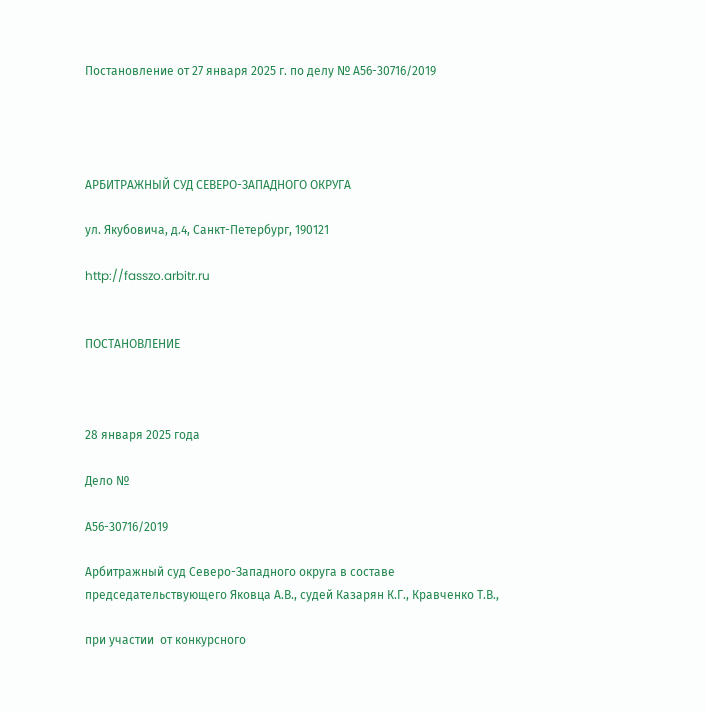Постановление от 27 января 2025 г. по делу № А56-30716/2019




АРБИТРАЖНЫЙ СУД СЕВЕРО-ЗАПАДНОГО ОКРУГА

ул. Якубовича, д.4, Санкт-Петербург, 190121

http://fasszo.arbitr.ru


ПОСТАНОВЛЕНИЕ



28 января 2025 года

Дело №

А56-30716/2019

Арбитражный суд Северо-Западного округа в составе председательствующего Яковца А.В., судей Казарян К.Г., Кравченко Т.В.,

при участии  от конкурсного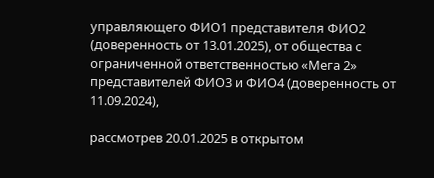управляющего ФИО1 представителя ФИО2 (доверенность от 13.01.2025), от общества с ограниченной ответственностью «Мега 2» представителей ФИО3 и ФИО4 (доверенность от 11.09.2024),

рассмотрев 20.01.2025 в открытом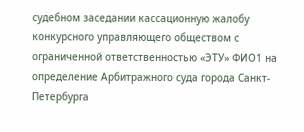судебном заседании кассационную жалобу конкурсного управляющего обществом с ограниченной ответственностью «ЭТУ» ФИО1 на определение Арбитражного суда города Санкт-Петербурга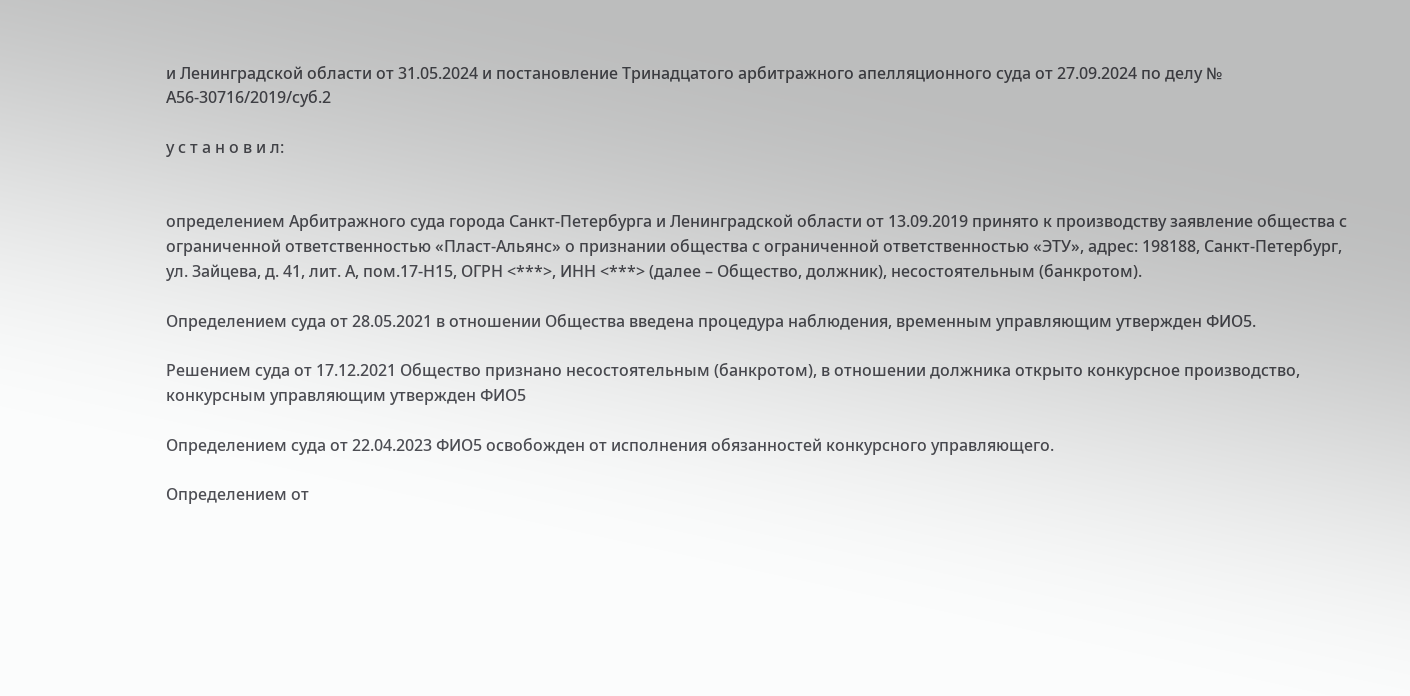и Ленинградской области от 31.05.2024 и постановление Тринадцатого арбитражного апелляционного суда от 27.09.2024 по делу № А56-30716/2019/суб.2

у с т а н о в и л:


определением Арбитражного суда города Санкт-Петербурга и Ленинградской области от 13.09.2019 принято к производству заявление общества с ограниченной ответственностью «Пласт-Альянс» о признании общества с ограниченной ответственностью «ЭТУ», адрес: 198188, Санкт-Петербург, ул. Зайцева, д. 41, лит. А, пом.17-Н15, ОГРН <***>, ИНН <***> (далее – Общество, должник), несостоятельным (банкротом).

Определением суда от 28.05.2021 в отношении Общества введена процедура наблюдения, временным управляющим утвержден ФИО5.

Решением суда от 17.12.2021 Общество признано несостоятельным (банкротом), в отношении должника открыто конкурсное производство, конкурсным управляющим утвержден ФИО5

Определением суда от 22.04.2023 ФИО5 освобожден от исполнения обязанностей конкурсного управляющего.

Определением от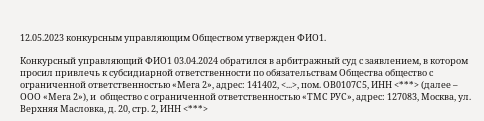12.05.2023 конкурсным управляющим Обществом утвержден ФИО1.

Конкурсный управляющий ФИО1 03.04.2024 обратился в арбитражный суд с заявлением, в котором просил привлечь к субсидиарной ответственности по обязательствам Общества общество с ограниченной ответственностью «Мега 2», адрес: 141402, <...>, пом. ОВ0107С5, ИНН <***> (далее – ООО «Мега 2»), и  общество с ограниченной ответственностью «ТМС РУС», адрес: 127083, Москва, ул. Верхняя Масловка, д. 20, стр. 2, ИНН <***>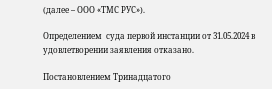(далее – ООО «ТМС РУС»).

Определением  суда первой инстанции от 31.05.2024 в удовлетворении заявления отказано.

Постановлением Тринадцатого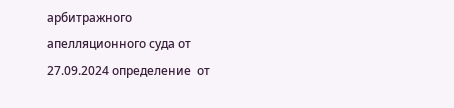арбитражного апелляционного суда от 27.09.2024 определение  от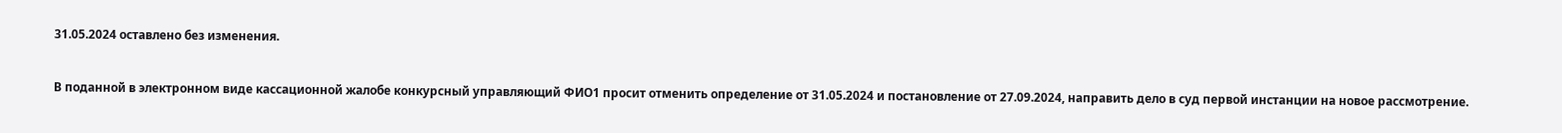31.05.2024 оставлено без изменения.

В поданной в электронном виде кассационной жалобе конкурсный управляющий ФИО1 просит отменить определение от 31.05.2024 и постановление от 27.09.2024, направить дело в суд первой инстанции на новое рассмотрение.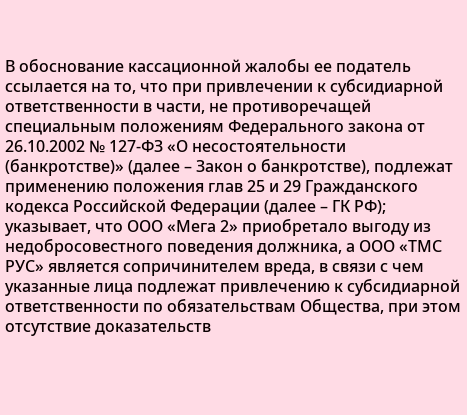В обоснование кассационной жалобы ее податель ссылается на то, что при привлечении к субсидиарной ответственности в части, не противоречащей  специальным положениям Федерального закона от 26.10.2002 № 127-ФЗ «О несостоятельности (банкротстве)» (далее – Закон о банкротстве), подлежат применению положения глав 25 и 29 Гражданского кодекса Российской Федерации (далее – ГК РФ); указывает, что ООО «Мега 2» приобретало выгоду из недобросовестного поведения должника, а ООО «ТМС РУС» является сопричинителем вреда, в связи с чем указанные лица подлежат привлечению к субсидиарной ответственности по обязательствам Общества, при этом отсутствие доказательств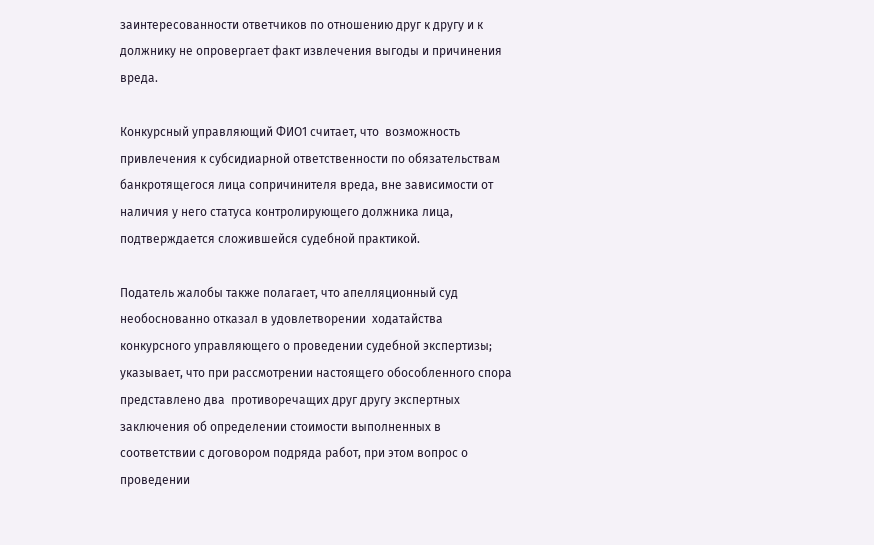заинтересованности ответчиков по отношению друг к другу и к должнику не опровергает факт извлечения выгоды и причинения вреда.

Конкурсный управляющий ФИО1 считает, что  возможность привлечения к субсидиарной ответственности по обязательствам банкротящегося лица сопричинителя вреда, вне зависимости от наличия у него статуса контролирующего должника лица, подтверждается сложившейся судебной практикой.

Податель жалобы также полагает, что апелляционный суд необоснованно отказал в удовлетворении  ходатайства конкурсного управляющего о проведении судебной экспертизы; указывает, что при рассмотрении настоящего обособленного спора представлено два  противоречащих друг другу экспертных заключения об определении стоимости выполненных в соответствии с договором подряда работ, при этом вопрос о проведении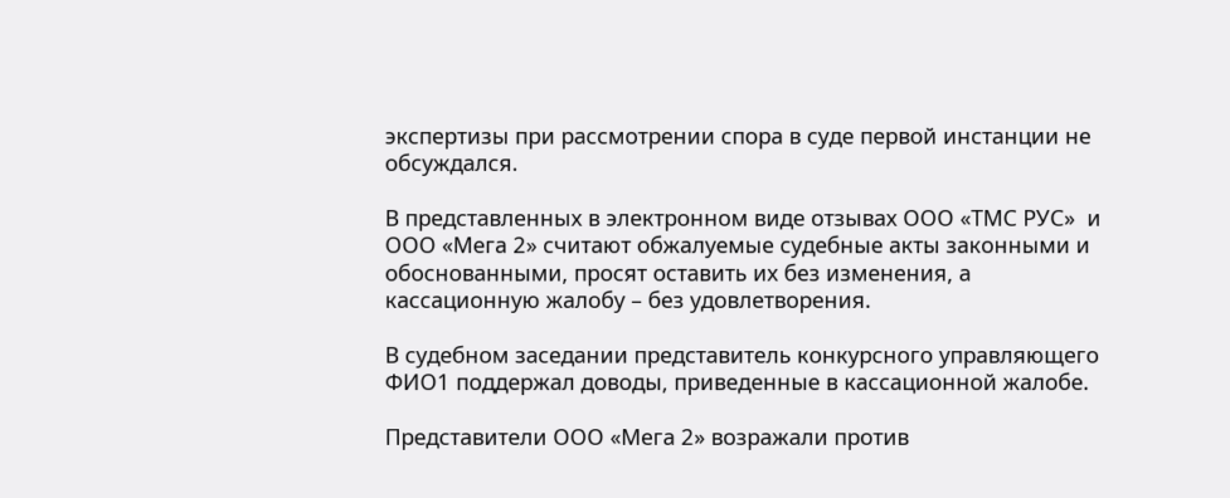экспертизы при рассмотрении спора в суде первой инстанции не обсуждался.

В представленных в электронном виде отзывах ООО «ТМС РУС»  и ООО «Мега 2» считают обжалуемые судебные акты законными и обоснованными, просят оставить их без изменения, а кассационную жалобу – без удовлетворения.

В судебном заседании представитель конкурсного управляющего ФИО1 поддержал доводы, приведенные в кассационной жалобе.

Представители ООО «Мега 2» возражали против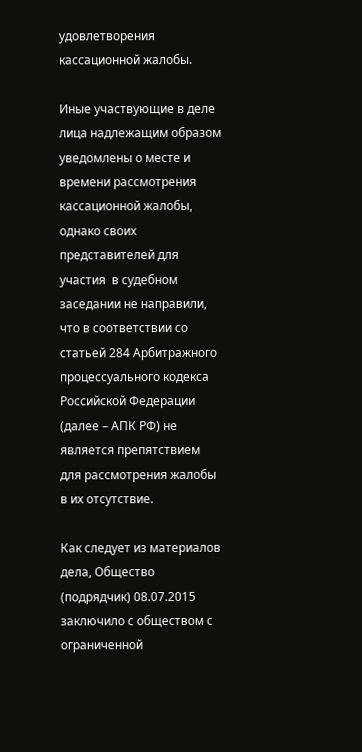удовлетворения кассационной жалобы.

Иные участвующие в деле лица надлежащим образом уведомлены о месте и времени рассмотрения кассационной жалобы, однако своих представителей для участия  в судебном заседании не направили, что в соответствии со статьей 284 Арбитражного процессуального кодекса Российской Федерации (далее – АПК РФ) не является препятствием для рассмотрения жалобы в их отсутствие.

Как следует из материалов дела, Общество (подрядчик) 08.07.2015 заключило с обществом с ограниченной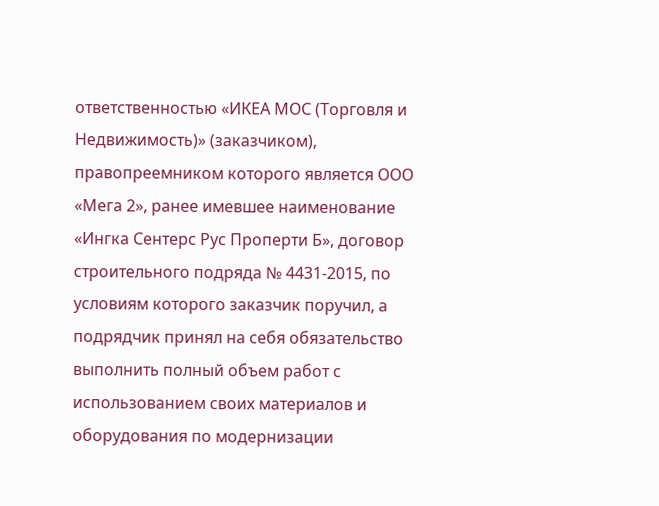ответственностью «ИКЕА МОС (Торговля и Недвижимость)» (заказчиком), правопреемником которого является ООО «Мега 2», ранее имевшее наименование «Ингка Сентерс Рус Проперти Б», договор строительного подряда № 4431-2015, по условиям которого заказчик поручил, а подрядчик принял на себя обязательство выполнить полный объем работ с использованием своих материалов и оборудования по модернизации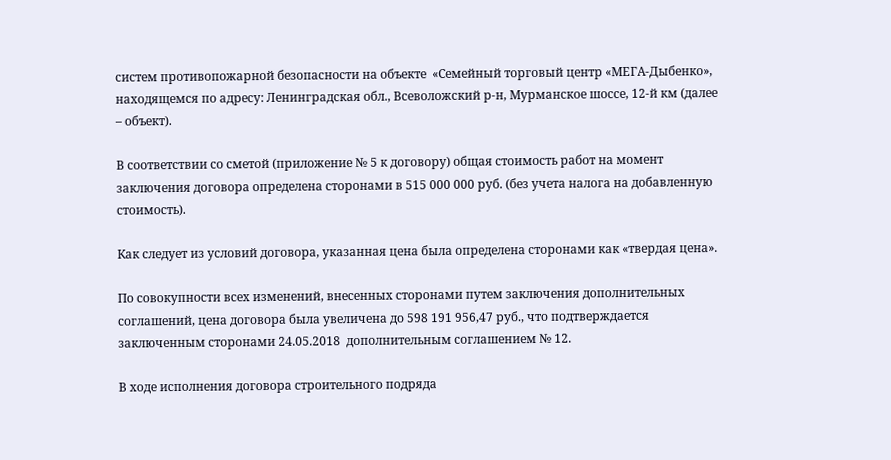систем противопожарной безопасности на объекте  «Семейный торговый центр «МЕГА-Дыбенко», находящемся по адресу: Ленинградская обл., Всеволожский р-н, Мурманское шоссе, 12-й км (далее – объект).

В соответствии со сметой (приложение № 5 к договору) общая стоимость работ на момент заключения договора определена сторонами в 515 000 000 руб. (без учета налога на добавленную стоимость).

Как следует из условий договора, указанная цена была определена сторонами как «твердая цена».

По совокупности всех изменений, внесенных сторонами путем заключения дополнительных соглашений, цена договора была увеличена до 598 191 956,47 руб., что подтверждается заключенным сторонами 24.05.2018  дополнительным соглашением № 12.

В ходе исполнения договора строительного подряда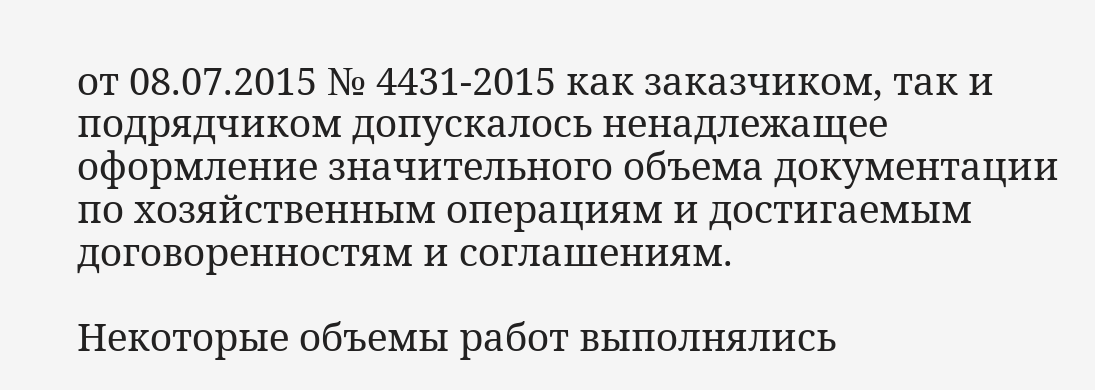от 08.07.2015 № 4431-2015 как заказчиком, так и подрядчиком допускалось ненадлежащее оформление значительного объема документации по хозяйственным операциям и достигаемым договоренностям и соглашениям.

Некоторые объемы работ выполнялись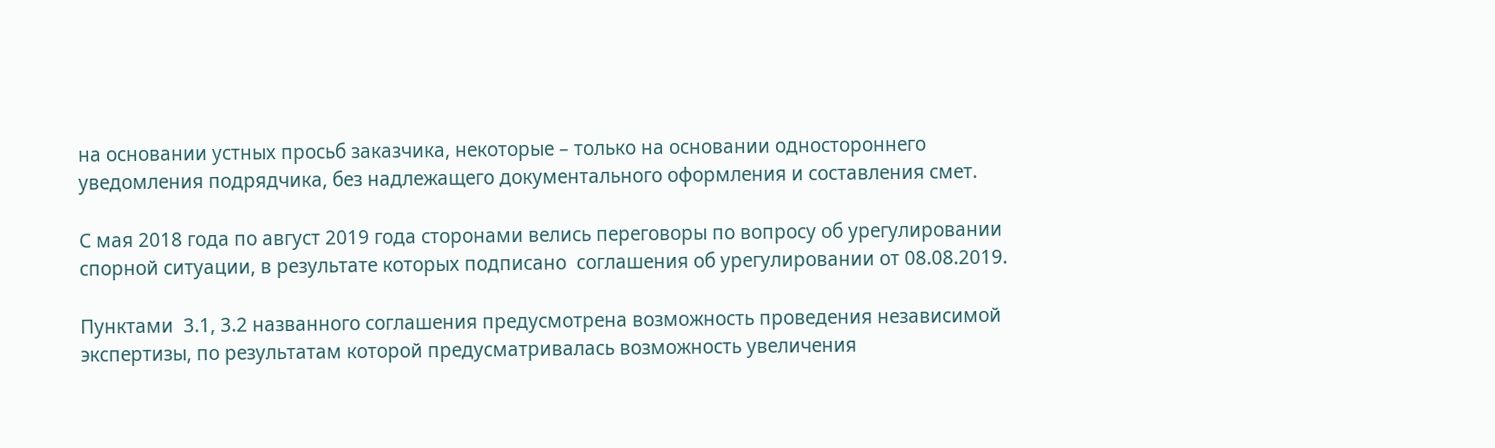на основании устных просьб заказчика, некоторые – только на основании одностороннего уведомления подрядчика, без надлежащего документального оформления и составления смет.

С мая 2018 года по август 2019 года сторонами велись переговоры по вопросу об урегулировании спорной ситуации, в результате которых подписано  соглашения об урегулировании от 08.08.2019.

Пунктами  3.1, 3.2 названного соглашения предусмотрена возможность проведения независимой экспертизы, по результатам которой предусматривалась возможность увеличения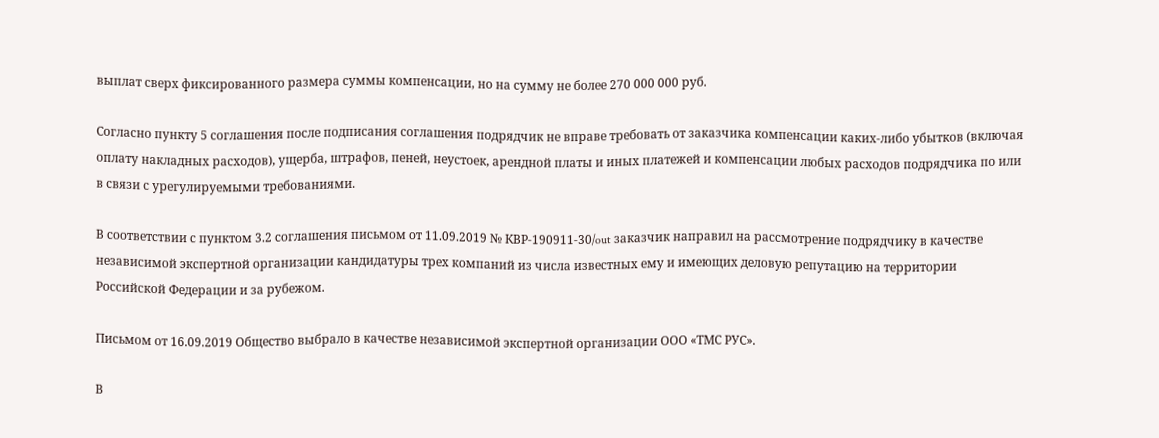выплат сверх фиксированного размера суммы компенсации, но на сумму не более 270 000 000 руб.

Согласно пункту 5 соглашения после подписания соглашения подрядчик не вправе требовать от заказчика компенсации каких-либо убытков (включая оплату накладных расходов), ущерба, штрафов, пеней, неустоек, арендной платы и иных платежей и компенсации любых расходов подрядчика по или в связи с урегулируемыми требованиями.

В соответствии с пунктом 3.2 соглашения письмом от 11.09.2019 № КВР-190911-30/out заказчик направил на рассмотрение подрядчику в качестве независимой экспертной организации кандидатуры трех компаний из числа известных ему и имеющих деловую репутацию на территории Российской Федерации и за рубежом.

Письмом от 16.09.2019 Общество выбрало в качестве независимой экспертной организации ООО «ТМС РУС».

В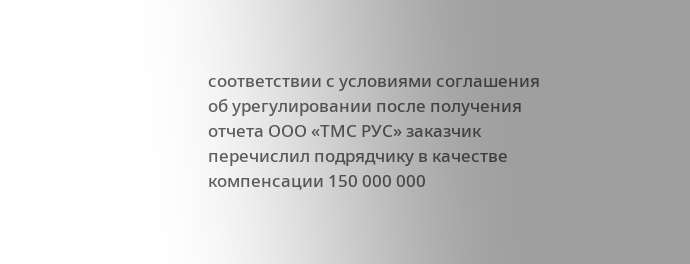соответствии с условиями соглашения  об урегулировании после получения отчета ООО «ТМС РУС» заказчик  перечислил подрядчику в качестве компенсации 150 000 000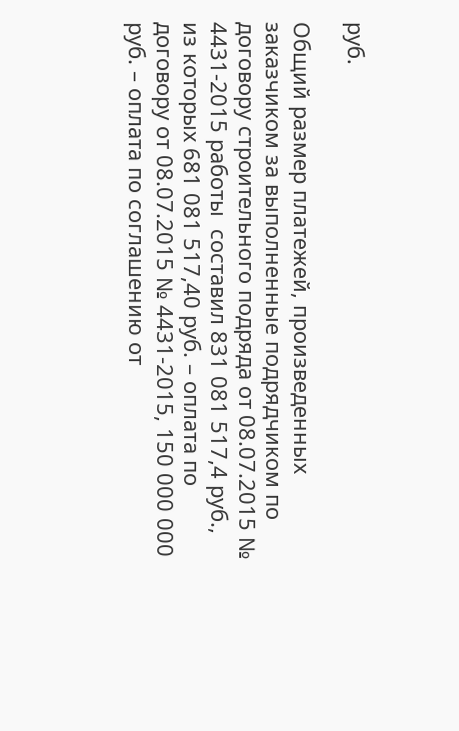руб.

Общий размер платежей, произведенных заказчиком за выполненные подрядчиком по договору строительного подряда от 08.07.2015 № 4431-2015 работы  составил 831 081 517,4 руб., из которых 681 081 517,40 руб. – оплата по договору от 08.07.2015 № 4431-2015, 150 000 000 руб. – оплата по соглашению от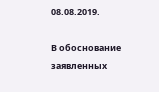08.08.2019.

В обоснование заявленных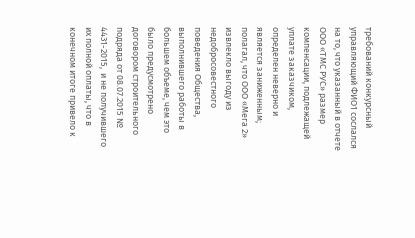требований конкурсный управляющий ФИО1 сослался на то, что указанный в отчете ООО «ТМС РУС» размер компенсации, подлежащей уплате заказчиком,  определен неверно и является заниженным; полагал, что ООО «Мега 2» извлекло выгоду из недобросовестного поведения Общества, выполнившего работы в большем объеме, чем это было предусмотрено договором строительного подряда от 08.07.2015 № 4431-2015,  и не получившего их полной оплаты, что в конечном итоге привело к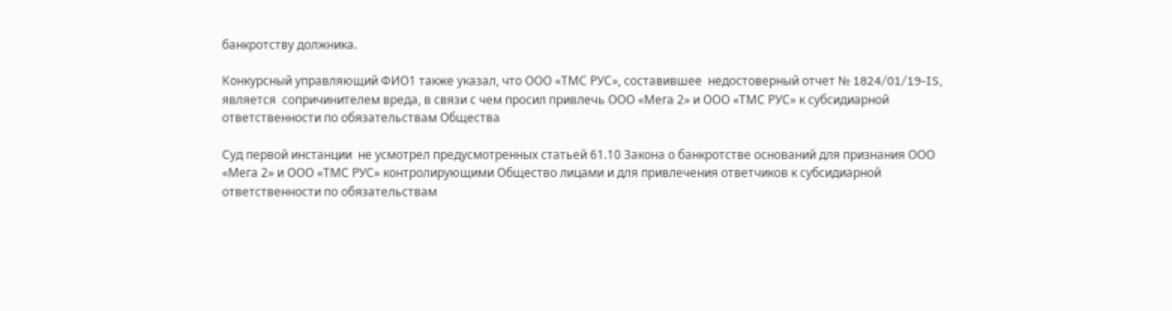банкротству должника.

Конкурсный управляющий ФИО1 также указал, что ООО «ТМС РУС», составившее  недостоверный отчет № 1824/01/19-IS, является  сопричинителем вреда, в связи с чем просил привлечь ООО «Мега 2» и ООО «ТМС РУС» к субсидиарной ответственности по обязательствам Общества

Суд первой инстанции  не усмотрел предусмотренных статьей 61.10 Закона о банкротстве оснований для признания ООО «Мега 2» и ООО «ТМС РУС» контролирующими Общество лицами и для привлечения ответчиков к субсидиарной ответственности по обязательствам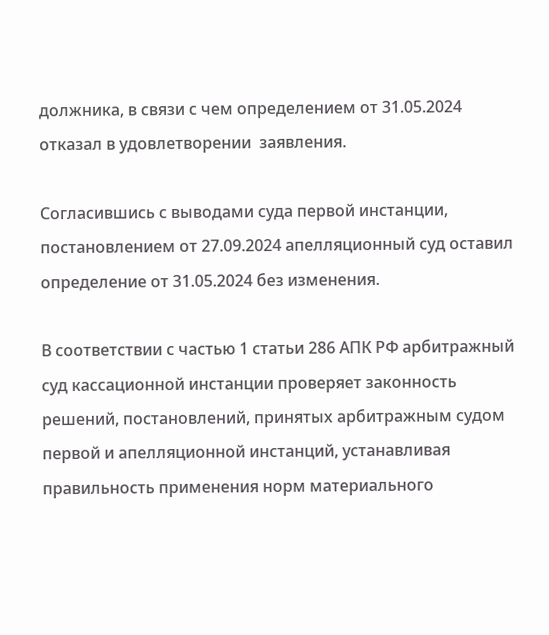должника, в связи с чем определением от 31.05.2024  отказал в удовлетворении  заявления.

Согласившись с выводами суда первой инстанции, постановлением от 27.09.2024 апелляционный суд оставил определение от 31.05.2024 без изменения.

В соответствии с частью 1 статьи 286 АПК РФ арбитражный суд кассационной инстанции проверяет законность решений, постановлений, принятых арбитражным судом первой и апелляционной инстанций, устанавливая правильность применения норм материального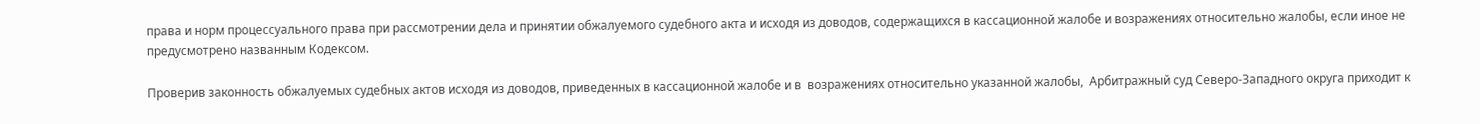права и норм процессуального права при рассмотрении дела и принятии обжалуемого судебного акта и исходя из доводов, содержащихся в кассационной жалобе и возражениях относительно жалобы, если иное не предусмотрено названным Кодексом.

Проверив законность обжалуемых судебных актов исходя из доводов, приведенных в кассационной жалобе и в  возражениях относительно указанной жалобы,  Арбитражный суд Северо-Западного округа приходит к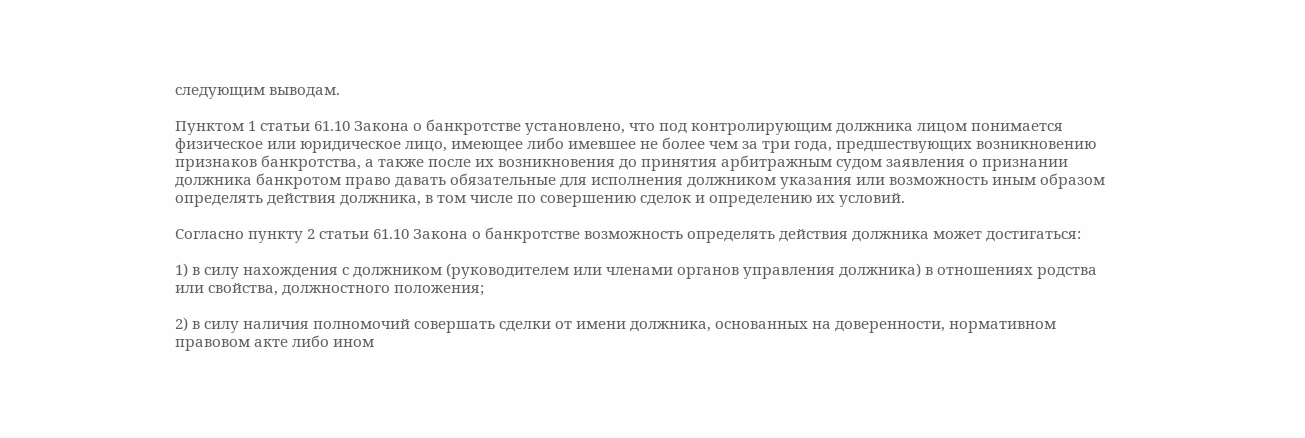следующим выводам.

Пунктом 1 статьи 61.10 Закона о банкротстве установлено, что под контролирующим должника лицом понимается физическое или юридическое лицо, имеющее либо имевшее не более чем за три года, предшествующих возникновению признаков банкротства, а также после их возникновения до принятия арбитражным судом заявления о признании должника банкротом право давать обязательные для исполнения должником указания или возможность иным образом определять действия должника, в том числе по совершению сделок и определению их условий.

Согласно пункту 2 статьи 61.10 Закона о банкротстве возможность определять действия должника может достигаться:

1) в силу нахождения с должником (руководителем или членами органов управления должника) в отношениях родства или свойства, должностного положения;

2) в силу наличия полномочий совершать сделки от имени должника, основанных на доверенности, нормативном правовом акте либо ином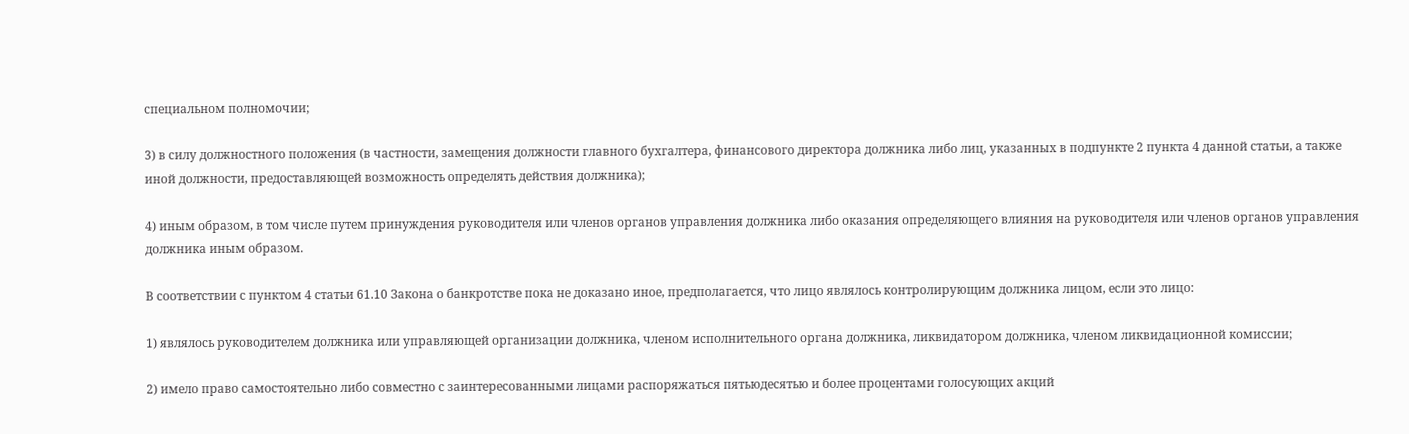специальном полномочии;

3) в силу должностного положения (в частности, замещения должности главного бухгалтера, финансового директора должника либо лиц, указанных в подпункте 2 пункта 4 данной статьи, а также иной должности, предоставляющей возможность определять действия должника);

4) иным образом, в том числе путем принуждения руководителя или членов органов управления должника либо оказания определяющего влияния на руководителя или членов органов управления должника иным образом.

В соответствии с пунктом 4 статьи 61.10 Закона о банкротстве пока не доказано иное, предполагается, что лицо являлось контролирующим должника лицом, если это лицо:

1) являлось руководителем должника или управляющей организации должника, членом исполнительного органа должника, ликвидатором должника, членом ликвидационной комиссии;

2) имело право самостоятельно либо совместно с заинтересованными лицами распоряжаться пятьюдесятью и более процентами голосующих акций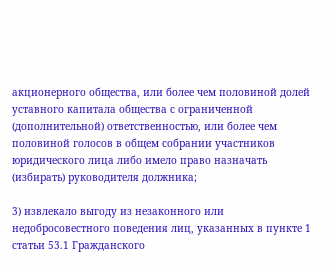акционерного общества, или более чем половиной долей уставного капитала общества с ограниченной (дополнительной) ответственностью, или более чем половиной голосов в общем собрании участников юридического лица либо имело право назначать (избирать) руководителя должника;

3) извлекало выгоду из незаконного или недобросовестного поведения лиц, указанных в пункте 1 статьи 53.1 Гражданского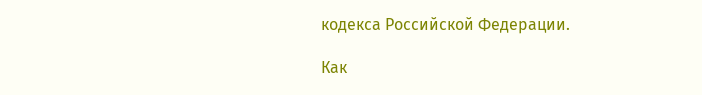кодекса Российской Федерации.

Как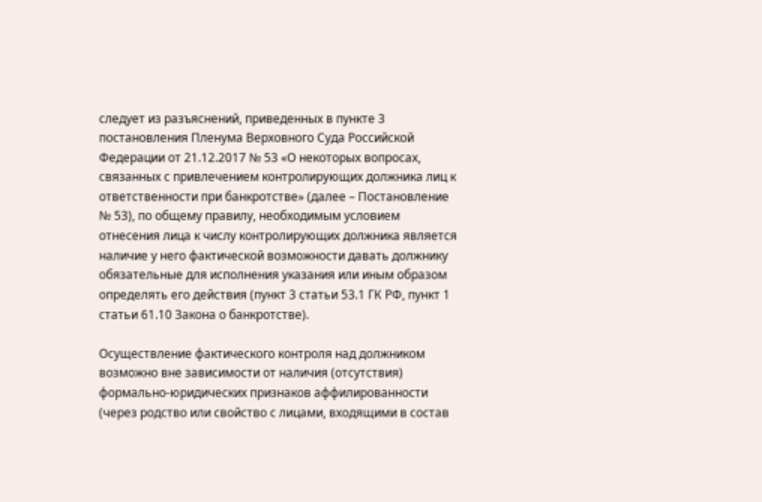следует из разъяснений, приведенных в пункте 3 постановления Пленума Верховного Суда Российской Федерации от 21.12.2017 № 53 «О некоторых вопросах, связанных с привлечением контролирующих должника лиц к ответственности при банкротстве» (далее – Постановление № 53), по общему правилу, необходимым условием отнесения лица к числу контролирующих должника является наличие у него фактической возможности давать должнику обязательные для исполнения указания или иным образом определять его действия (пункт 3 статьи 53.1 ГК РФ, пункт 1 статьи 61.10 Закона о банкротстве).

Осуществление фактического контроля над должником возможно вне зависимости от наличия (отсутствия) формально-юридических признаков аффилированности (через родство или свойство с лицами, входящими в состав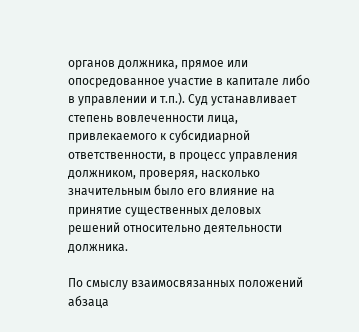органов должника, прямое или опосредованное участие в капитале либо в управлении и т.п.). Суд устанавливает степень вовлеченности лица, привлекаемого к субсидиарной ответственности, в процесс управления должником, проверяя, насколько значительным было его влияние на принятие существенных деловых решений относительно деятельности должника.

По смыслу взаимосвязанных положений абзаца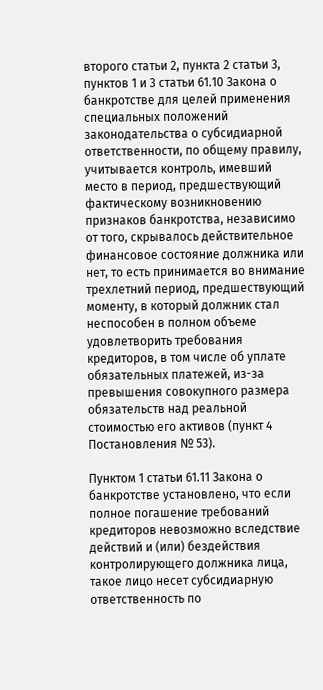второго статьи 2, пункта 2 статьи 3, пунктов 1 и 3 статьи 61.10 Закона о банкротстве для целей применения специальных положений законодательства о субсидиарной ответственности, по общему правилу, учитывается контроль, имевший место в период, предшествующий фактическому возникновению признаков банкротства, независимо от того, скрывалось действительное финансовое состояние должника или нет, то есть принимается во внимание трехлетний период, предшествующий моменту, в который должник стал неспособен в полном объеме удовлетворить требования кредиторов, в том числе об уплате обязательных платежей, из-за превышения совокупного размера обязательств над реальной стоимостью его активов (пункт 4 Постановления № 53).

Пунктом 1 статьи 61.11 Закона о банкротстве установлено, что если полное погашение требований кредиторов невозможно вследствие действий и (или) бездействия контролирующего должника лица, такое лицо несет субсидиарную ответственность по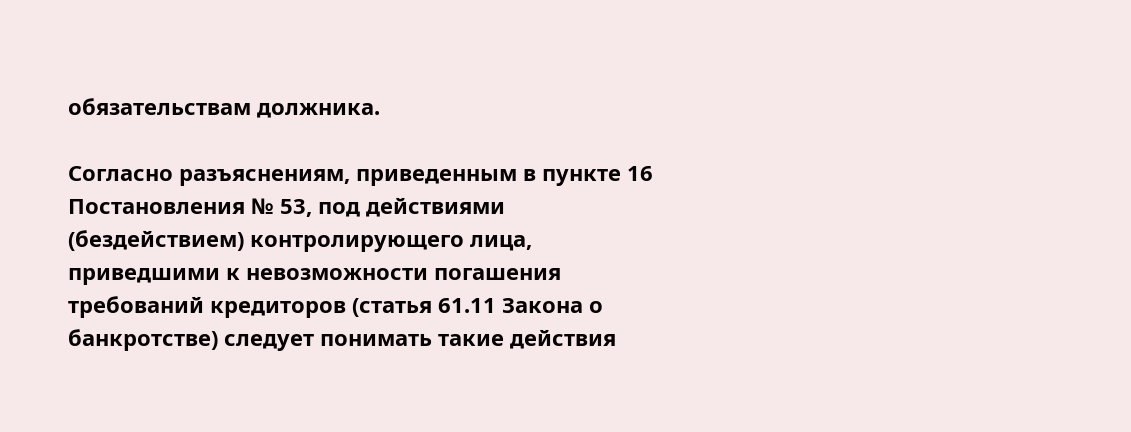обязательствам должника.

Согласно разъяснениям, приведенным в пункте 16 Постановления № 53, под действиями (бездействием) контролирующего лица, приведшими к невозможности погашения требований кредиторов (статья 61.11 Закона о банкротстве) следует понимать такие действия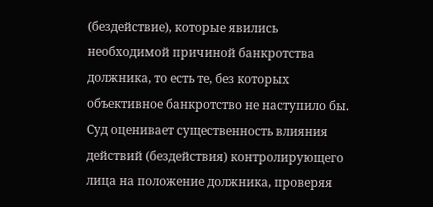(бездействие), которые явились необходимой причиной банкротства должника, то есть те, без которых объективное банкротство не наступило бы. Суд оценивает существенность влияния действий (бездействия) контролирующего лица на положение должника, проверяя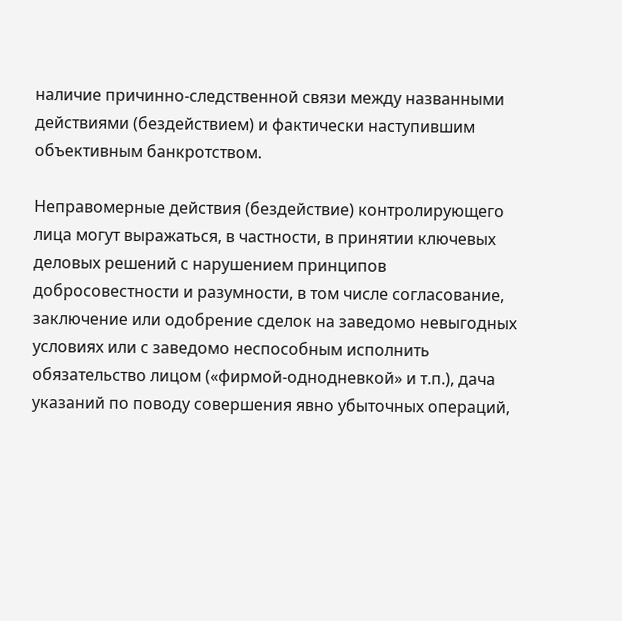наличие причинно-следственной связи между названными действиями (бездействием) и фактически наступившим объективным банкротством.

Неправомерные действия (бездействие) контролирующего лица могут выражаться, в частности, в принятии ключевых деловых решений с нарушением принципов добросовестности и разумности, в том числе согласование, заключение или одобрение сделок на заведомо невыгодных условиях или с заведомо неспособным исполнить обязательство лицом («фирмой-однодневкой» и т.п.), дача указаний по поводу совершения явно убыточных операций,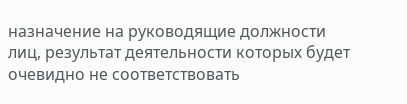назначение на руководящие должности лиц, результат деятельности которых будет очевидно не соответствовать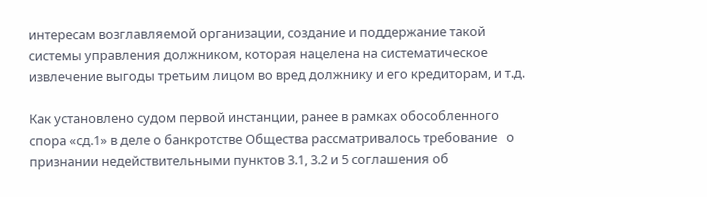интересам возглавляемой организации, создание и поддержание такой системы управления должником, которая нацелена на систематическое извлечение выгоды третьим лицом во вред должнику и его кредиторам, и т.д.

Как установлено судом первой инстанции, ранее в рамках обособленного спора «сд.1» в деле о банкротстве Общества рассматривалось требование   о признании недействительными пунктов 3.1, 3.2 и 5 соглашения об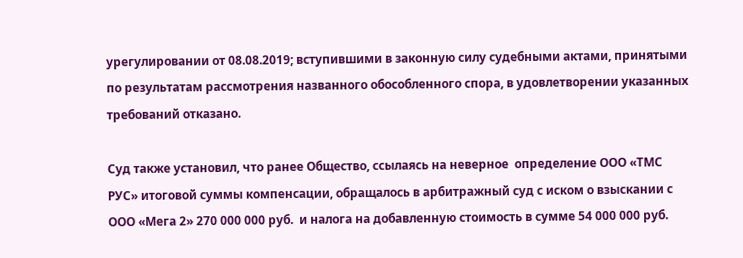урегулировании от 08.08.2019; вступившими в законную силу судебными актами, принятыми по результатам рассмотрения названного обособленного спора, в удовлетворении указанных требований отказано.

Суд также установил, что ранее Общество, ссылаясь на неверное  определение ООО «ТМС РУС» итоговой суммы компенсации, обращалось в арбитражный суд с иском о взыскании с ООО «Мега 2» 270 000 000 руб.  и налога на добавленную стоимость в сумме 54 000 000 руб.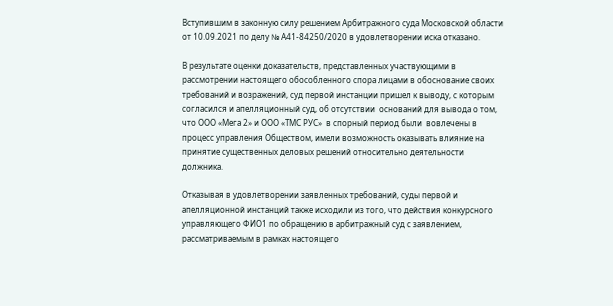Вступившим в законную силу решением Арбитражного суда Московской области  от 10.09.2021 по делу № А41-84250/2020 в удовлетворении иска отказано.

В результате оценки доказательств, представленных участвующими в рассмотрении настоящего обособленного спора лицами в обоснование своих требований и возражений, суд первой инстанции пришел к выводу, с которым согласился и апелляционный суд, об отсутствии  оснований для вывода о том, что ООО «Мега 2» и ООО «ТМС РУС»  в спорный период были  вовлечены в  процесс управления Обществом, имели возможность оказывать влияние на принятие существенных деловых решений относительно деятельности должника.

Отказывая в удовлетворении заявленных требований, суды первой и апелляционной инстанций также исходили из того, что действия конкурсного управляющего ФИО1 по обращению в арбитражный суд с заявлением, рассматриваемым в рамках настоящего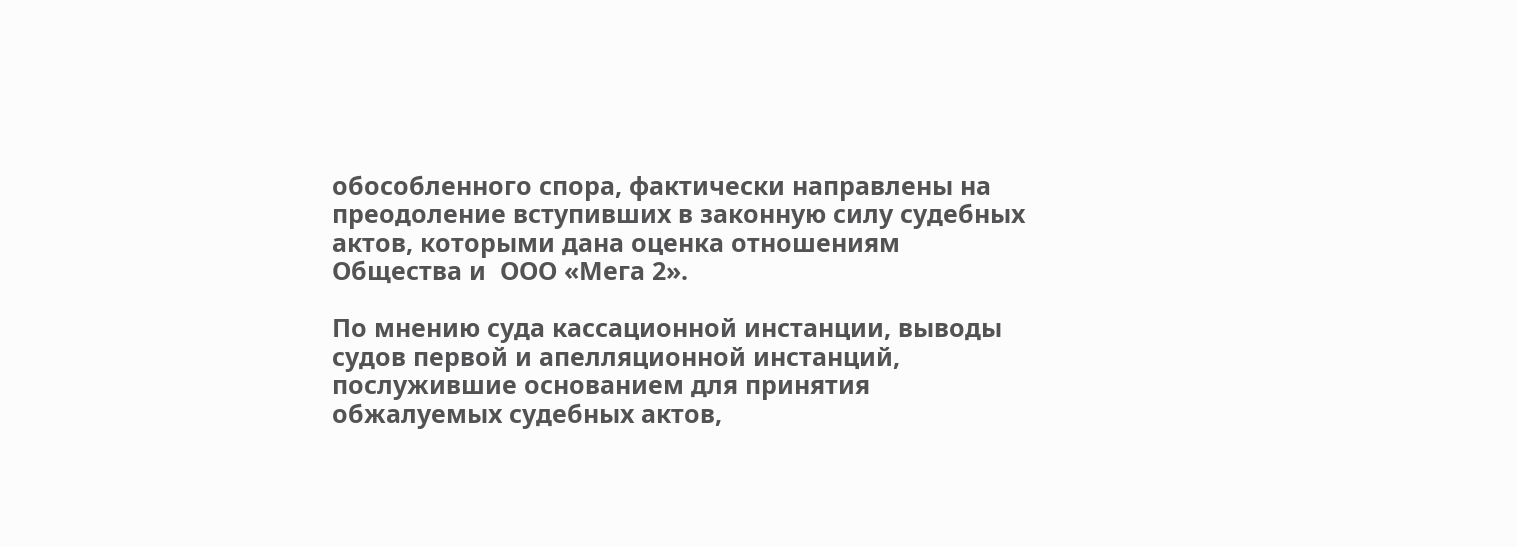обособленного спора, фактически направлены на преодоление вступивших в законную силу судебных актов, которыми дана оценка отношениям Общества и  ООО «Мега 2».

По мнению суда кассационной инстанции, выводы судов первой и апелляционной инстанций, послужившие основанием для принятия обжалуемых судебных актов,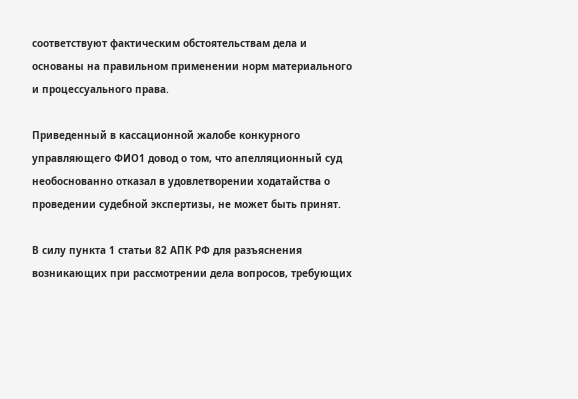соответствуют фактическим обстоятельствам дела и основаны на правильном применении норм материального и процессуального права.

Приведенный в кассационной жалобе конкурного управляющего ФИО1 довод о том, что апелляционный суд необоснованно отказал в удовлетворении ходатайства о проведении судебной экспертизы, не может быть принят.

В силу пункта 1 статьи 82 АПК РФ для разъяснения возникающих при рассмотрении дела вопросов, требующих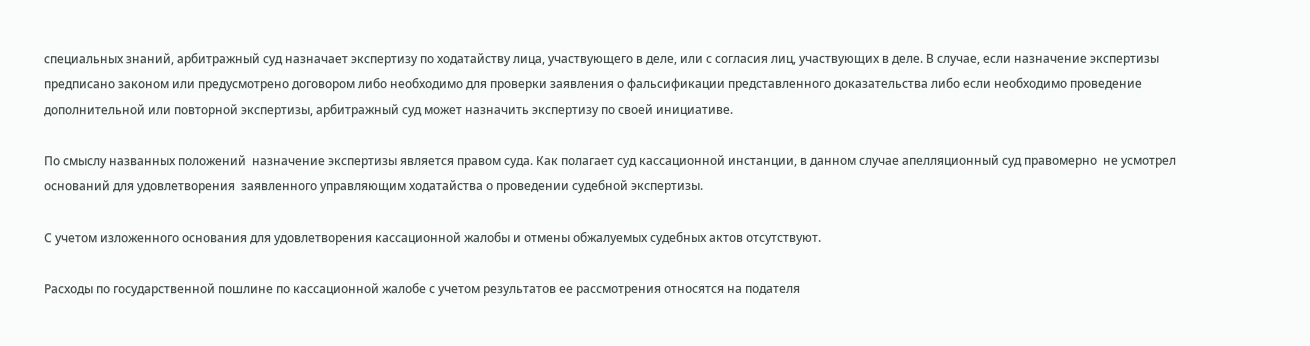специальных знаний, арбитражный суд назначает экспертизу по ходатайству лица, участвующего в деле, или с согласия лиц, участвующих в деле. В случае, если назначение экспертизы предписано законом или предусмотрено договором либо необходимо для проверки заявления о фальсификации представленного доказательства либо если необходимо проведение дополнительной или повторной экспертизы, арбитражный суд может назначить экспертизу по своей инициативе.

По смыслу названных положений  назначение экспертизы является правом суда. Как полагает суд кассационной инстанции, в данном случае апелляционный суд правомерно  не усмотрел оснований для удовлетворения  заявленного управляющим ходатайства о проведении судебной экспертизы.

С учетом изложенного основания для удовлетворения кассационной жалобы и отмены обжалуемых судебных актов отсутствуют.

Расходы по государственной пошлине по кассационной жалобе с учетом результатов ее рассмотрения относятся на подателя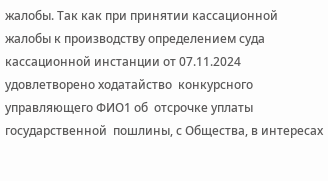жалобы. Так как при принятии кассационной жалобы к производству определением суда кассационной инстанции от 07.11.2024 удовлетворено ходатайство  конкурсного управляющего ФИО1 об  отсрочке уплаты государственной  пошлины, с Общества, в интересах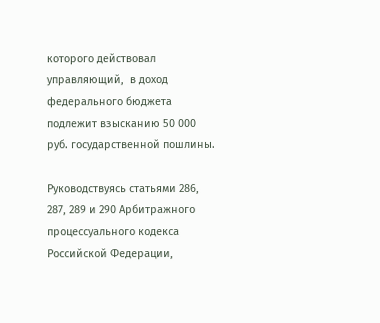которого действовал управляющий,  в доход федерального бюджета подлежит взысканию 50 000 руб. государственной пошлины.

Руководствуясь статьями 286, 287, 289 и 290 Арбитражного процессуального кодекса Российской Федерации,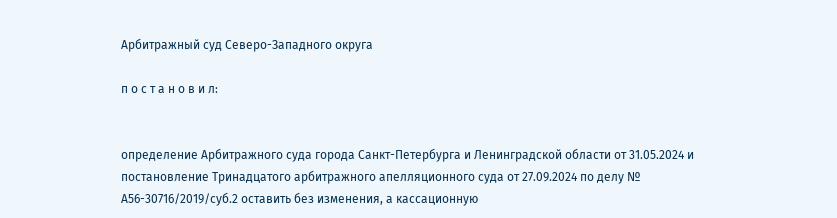Арбитражный суд Северо-Западного округа

п о с т а н о в и л:


определение Арбитражного суда города Санкт-Петербурга и Ленинградской области от 31.05.2024 и постановление Тринадцатого арбитражного апелляционного суда от 27.09.2024 по делу № А56-30716/2019/суб.2 оставить без изменения, а кассационную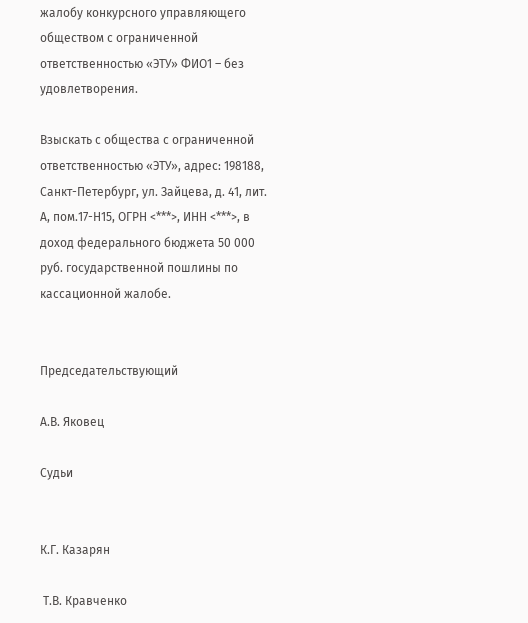жалобу конкурсного управляющего обществом с ограниченной ответственностью «ЭТУ» ФИО1 – без удовлетворения.

Взыскать с общества с ограниченной ответственностью «ЭТУ», адрес: 198188, Санкт-Петербург, ул. Зайцева, д. 41, лит. А, пом.17-Н15, ОГРН <***>, ИНН <***>, в доход федерального бюджета 50 000 руб. государственной пошлины по кассационной жалобе.


Председательствующий

А.В. Яковец

Судьи


К.Г. Казарян

 Т.В. Кравченко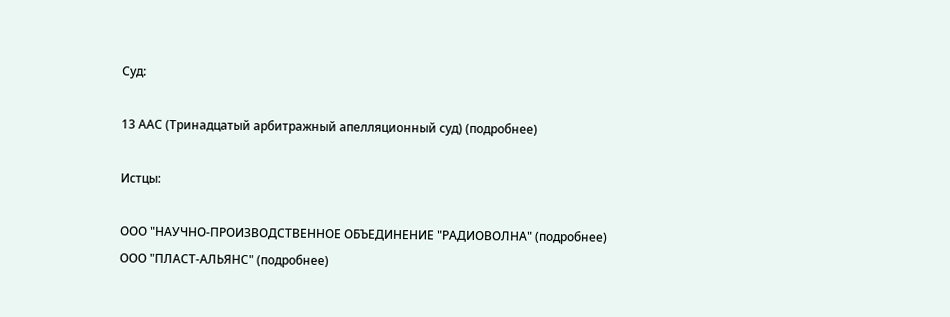Суд:

13 ААС (Тринадцатый арбитражный апелляционный суд) (подробнее)

Истцы:

ООО "НАУЧНО-ПРОИЗВОДСТВЕННОЕ ОБЪЕДИНЕНИЕ "РАДИОВОЛНА" (подробнее)
ООО "ПЛАСТ-АЛЬЯНС" (подробнее)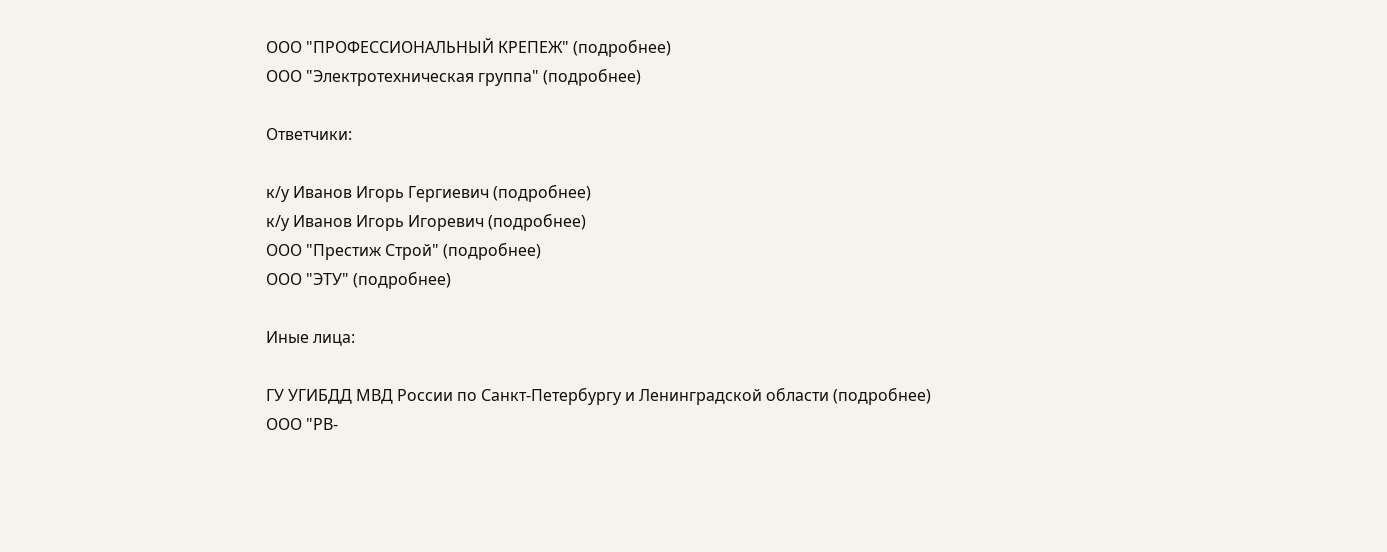ООО "ПРОФЕССИОНАЛЬНЫЙ КРЕПЕЖ" (подробнее)
ООО "Электротехническая группа" (подробнее)

Ответчики:

к/у Иванов Игорь Гергиевич (подробнее)
к/у Иванов Игорь Игоревич (подробнее)
ООО "Престиж Строй" (подробнее)
ООО "ЭТУ" (подробнее)

Иные лица:

ГУ УГИБДД МВД России по Санкт-Петербургу и Ленинградской области (подробнее)
ООО "РВ-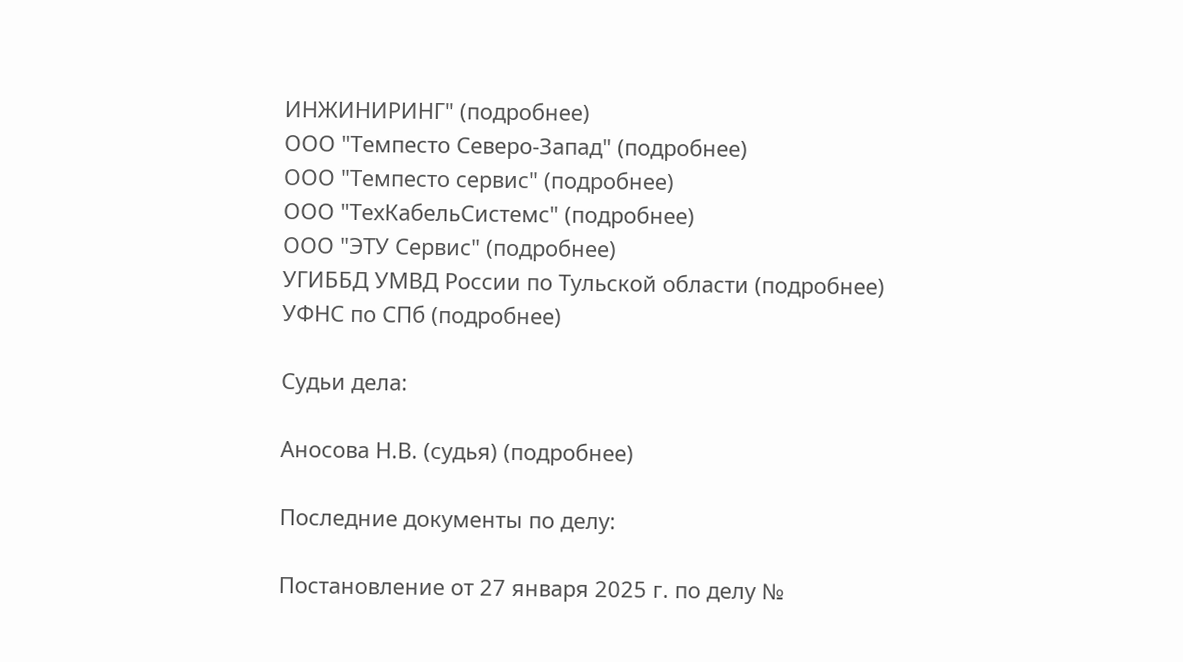ИНЖИНИРИНГ" (подробнее)
ООО "Темпесто Северо-Запад" (подробнее)
ООО "Темпесто сервис" (подробнее)
ООО "ТехКабельСистемс" (подробнее)
ООО "ЭТУ Сервис" (подробнее)
УГИББД УМВД России по Тульской области (подробнее)
УФНС по СПб (подробнее)

Судьи дела:

Аносова Н.В. (судья) (подробнее)

Последние документы по делу:

Постановление от 27 января 2025 г. по делу №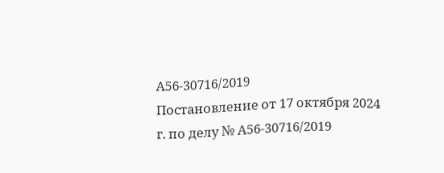А56-30716/2019
Постановление от 17 октября 2024 г. по делу № А56-30716/2019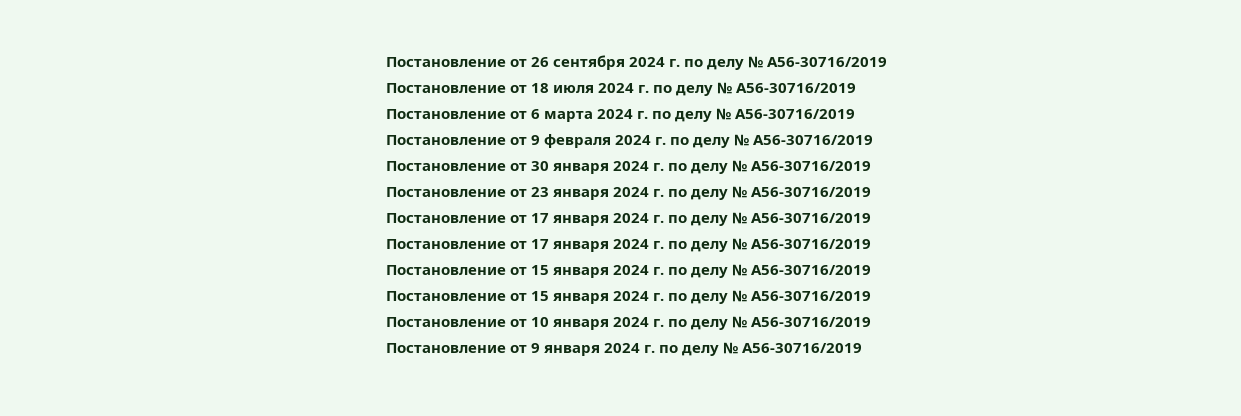Постановление от 26 сентября 2024 г. по делу № А56-30716/2019
Постановление от 18 июля 2024 г. по делу № А56-30716/2019
Постановление от 6 марта 2024 г. по делу № А56-30716/2019
Постановление от 9 февраля 2024 г. по делу № А56-30716/2019
Постановление от 30 января 2024 г. по делу № А56-30716/2019
Постановление от 23 января 2024 г. по делу № А56-30716/2019
Постановление от 17 января 2024 г. по делу № А56-30716/2019
Постановление от 17 января 2024 г. по делу № А56-30716/2019
Постановление от 15 января 2024 г. по делу № А56-30716/2019
Постановление от 15 января 2024 г. по делу № А56-30716/2019
Постановление от 10 января 2024 г. по делу № А56-30716/2019
Постановление от 9 января 2024 г. по делу № А56-30716/2019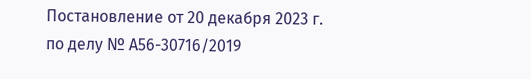Постановление от 20 декабря 2023 г. по делу № А56-30716/2019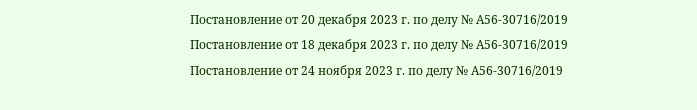Постановление от 20 декабря 2023 г. по делу № А56-30716/2019
Постановление от 18 декабря 2023 г. по делу № А56-30716/2019
Постановление от 24 ноября 2023 г. по делу № А56-30716/2019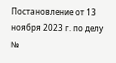Постановление от 13 ноября 2023 г. по делу №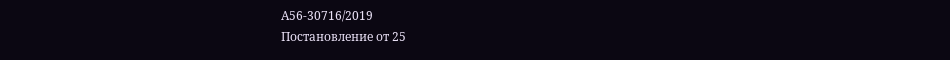А56-30716/2019
Постановление от 25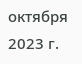октября 2023 г.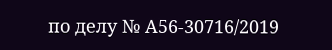по делу № А56-30716/2019